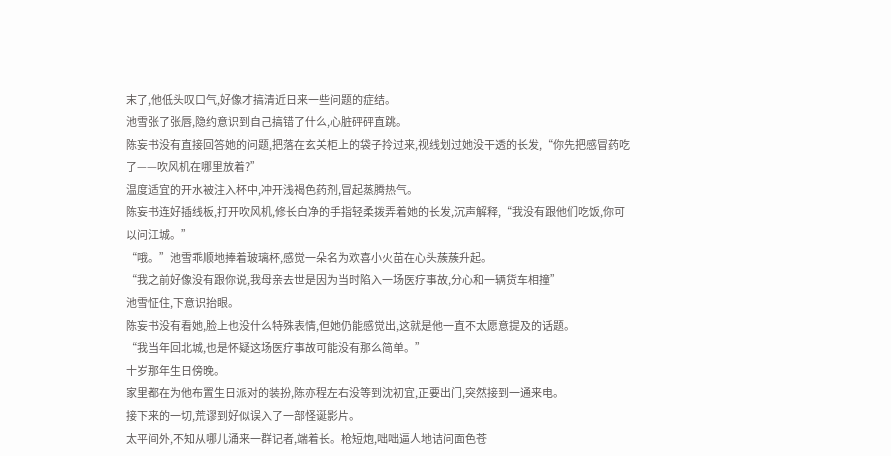末了,他低头叹口气,好像才搞清近日来一些问题的症结。
池雪张了张唇,隐约意识到自己搞错了什么,心脏砰砰直跳。
陈妄书没有直接回答她的问题,把落在玄关柜上的袋子拎过来,视线划过她没干透的长发,“你先把感冒药吃了——吹风机在哪里放着?”
温度适宜的开水被注入杯中,冲开浅褐色药剂,冒起蒸腾热气。
陈妄书连好插线板,打开吹风机,修长白净的手指轻柔拨弄着她的长发,沉声解释,“我没有跟他们吃饭,你可以问江城。”
“哦。”池雪乖顺地捧着玻璃杯,感觉一朵名为欢喜小火苗在心头蔟蔟升起。
“我之前好像没有跟你说,我母亲去世是因为当时陷入一场医疗事故,分心和一辆货车相撞”
池雪怔住,下意识抬眼。
陈妄书没有看她,脸上也没什么特殊表情,但她仍能感觉出,这就是他一直不太愿意提及的话题。
“我当年回北城,也是怀疑这场医疗事故可能没有那么简单。”
十岁那年生日傍晚。
家里都在为他布置生日派对的装扮,陈亦程左右没等到沈初宜,正要出门,突然接到一通来电。
接下来的一切,荒谬到好似误入了一部怪诞影片。
太平间外,不知从哪儿涌来一群记者,端着长。枪短炮,咄咄逼人地诘问面色苍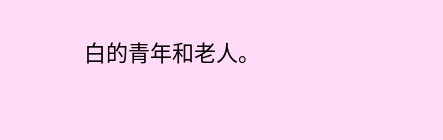白的青年和老人。